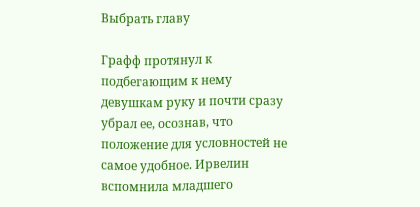Выбрать главу

Графф протянул к подбегающим к нему девушкам руку и почти сразу убрал ее, осознав, что положение для условностей не самое удобное. Ирвелин вспомнила младшего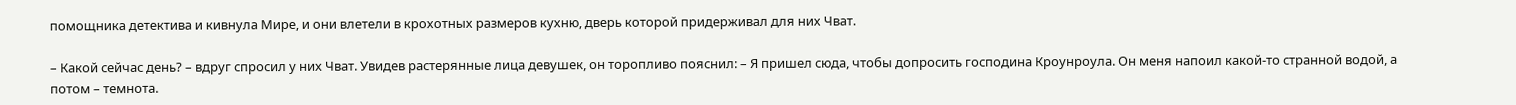помощника детектива и кивнула Мире, и они влетели в крохотных размеров кухню, дверь которой придерживал для них Чват.

– Какой сейчас день? – вдруг спросил у них Чват. Увидев растерянные лица девушек, он торопливо пояснил: – Я пришел сюда, чтобы допросить господина Кроунроула. Он меня напоил какой-то странной водой, а потом – темнота.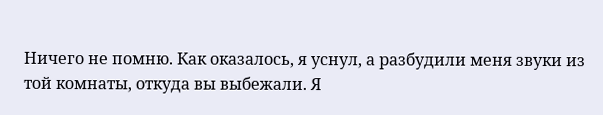Ничего не помню. Как оказалось, я уснул, а разбудили меня звуки из той комнаты, откуда вы выбежали. Я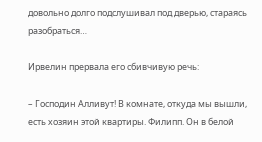довольно долго подслушивал под дверью, стараясь разобраться…

Ирвелин прервала его сбивчивую речь:

– Господин Алливут! В комнате, откуда мы вышли, есть хозяин этой квартиры. Филипп. Он в белой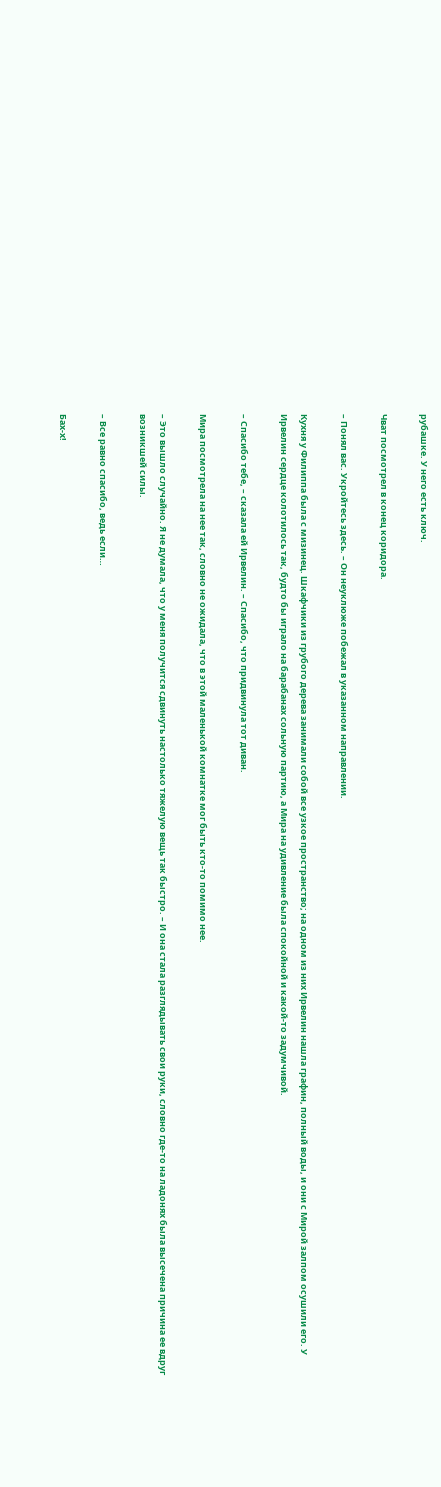рубашке. У него есть ключ.

Чват посмотрел в конец коридора.

– Понял вас. Укройтесь здесь. – Он неуклюже побежал в указанном направлении.

Кухня у Филиппа была с мизинец. Шкафчики из грубого дерева занимали собой все узкое пространство; на одном из них Ирвелин нашла графин, полный воды, и они с Мирой залпом осушили его. У Ирвелин сердце колотилось так, будто бы играло на барабанах сольную партию, а Мира на удивление была спокойной и какой-то задумчивой.

– Спасибо тебе, – сказала ей Ирвелин. – Спасибо, что придвинула тот диван.

Мира посмотрела на нее так, словно не ожидала, что в этой маленькой комнатке мог быть кто-то помимо нее.

– Это вышло случайно. Я не думала, что у меня получится сдвинуть настолько тяжелую вещь так быстро. – И она стала разглядывать свои руки, словно где-то на ладонях была высечена причина ее вдруг возникшей силы.

– Все равно спасибо, ведь если…

Бах-х!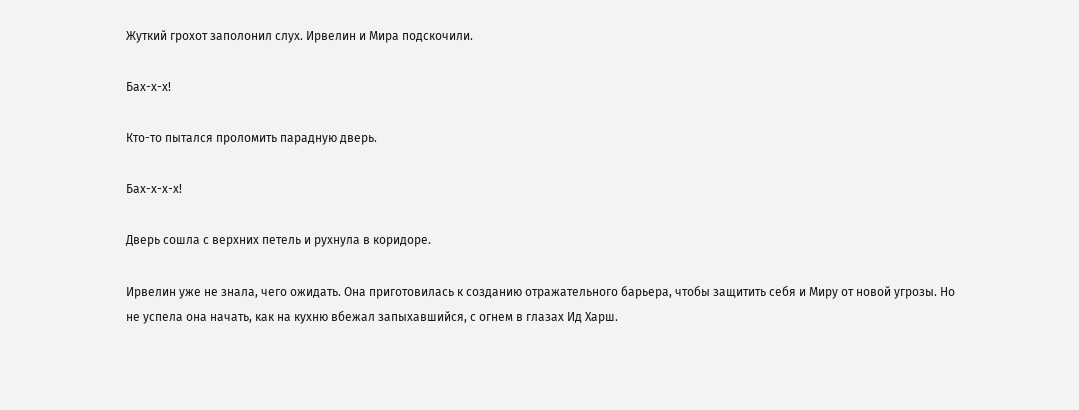Жуткий грохот заполонил слух. Ирвелин и Мира подскочили.

Бах-х-х!

Кто-то пытался проломить парадную дверь.

Бах-х-х-х!

Дверь сошла с верхних петель и рухнула в коридоре.

Ирвелин уже не знала, чего ожидать. Она приготовилась к созданию отражательного барьера, чтобы защитить себя и Миру от новой угрозы. Но не успела она начать, как на кухню вбежал запыхавшийся, с огнем в глазах Ид Харш.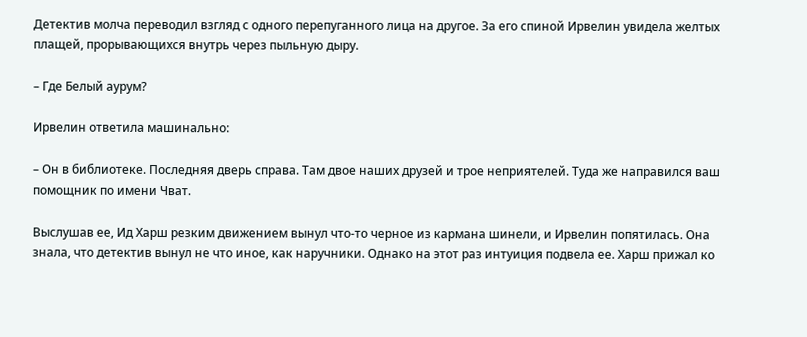Детектив молча переводил взгляд с одного перепуганного лица на другое. За его спиной Ирвелин увидела желтых плащей, прорывающихся внутрь через пыльную дыру.

– Где Белый аурум?

Ирвелин ответила машинально:

– Он в библиотеке. Последняя дверь справа. Там двое наших друзей и трое неприятелей. Туда же направился ваш помощник по имени Чват.

Выслушав ее, Ид Харш резким движением вынул что-то черное из кармана шинели, и Ирвелин попятилась. Она знала, что детектив вынул не что иное, как наручники. Однако на этот раз интуиция подвела ее. Харш прижал ко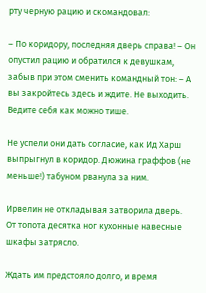рту черную рацию и скомандовал:

– По коридору, последняя дверь справа! – Он опустил рацию и обратился к девушкам, забыв при этом сменить командный тон: – А вы закройтесь здесь и ждите. Не выходить. Ведите себя как можно тише.

Не успели они дать согласие, как Ид Харш выпрыгнул в коридор. Дюжина граффов (не меньше!) табуном рванула за ним.

Ирвелин не откладывая затворила дверь. От топота десятка ног кухонные навесные шкафы затрясло.

Ждать им предстояло долго, и время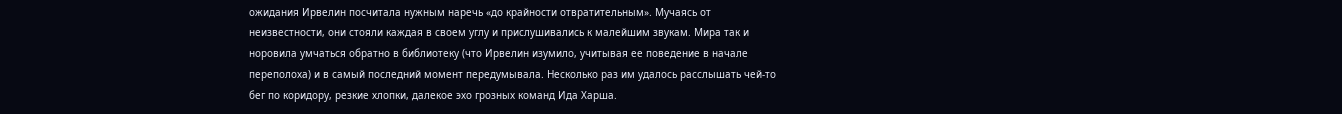ожидания Ирвелин посчитала нужным наречь «до крайности отвратительным». Мучаясь от неизвестности, они стояли каждая в своем углу и прислушивались к малейшим звукам. Мира так и норовила умчаться обратно в библиотеку (что Ирвелин изумило, учитывая ее поведение в начале переполоха) и в самый последний момент передумывала. Несколько раз им удалось расслышать чей-то бег по коридору, резкие хлопки, далекое эхо грозных команд Ида Харша.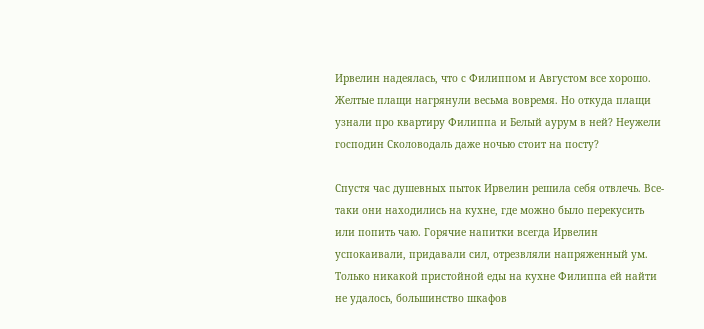Ирвелин надеялась, что с Филиппом и Августом все хорошо. Желтые плащи нагрянули весьма вовремя. Но откуда плащи узнали про квартиру Филиппа и Белый аурум в ней? Неужели господин Сколоводаль даже ночью стоит на посту?

Спустя час душевных пыток Ирвелин решила себя отвлечь. Все-таки они находились на кухне, где можно было перекусить или попить чаю. Горячие напитки всегда Ирвелин успокаивали, придавали сил, отрезвляли напряженный ум. Только никакой пристойной еды на кухне Филиппа ей найти не удалось, большинство шкафов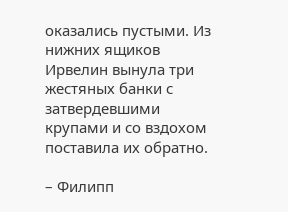оказались пустыми. Из нижних ящиков Ирвелин вынула три жестяных банки с затвердевшими крупами и со вздохом поставила их обратно.

– Филипп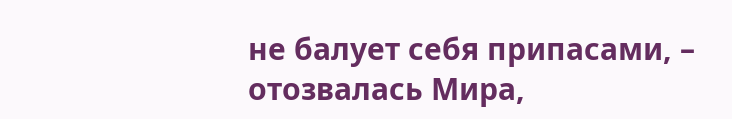не балует себя припасами, – отозвалась Мира,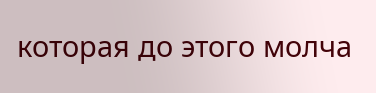которая до этого молча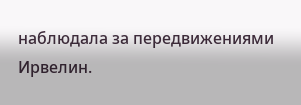наблюдала за передвижениями Ирвелин.